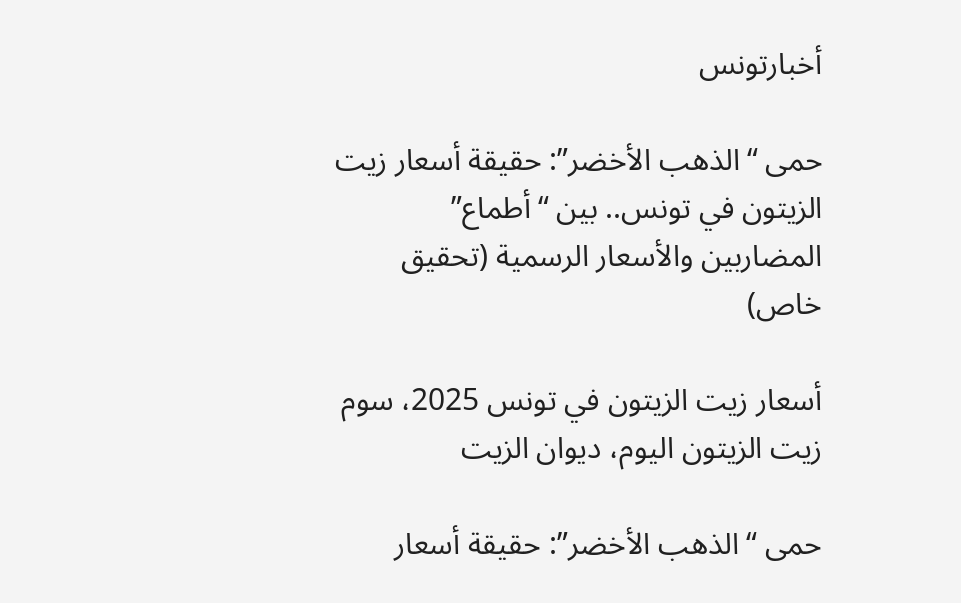أخبارتونس

حمى “الذهب الأخضر”: حقيقة أسعار زيت الزيتون في تونس.. بين “أطماع” المضاربين والأسعار الرسمية (تحقيق خاص)

أسعار زيت الزيتون في تونس 2025، سوم زيت الزيتون اليوم، ديوان الزيت

حمى “الذهب الأخضر”: حقيقة أسعار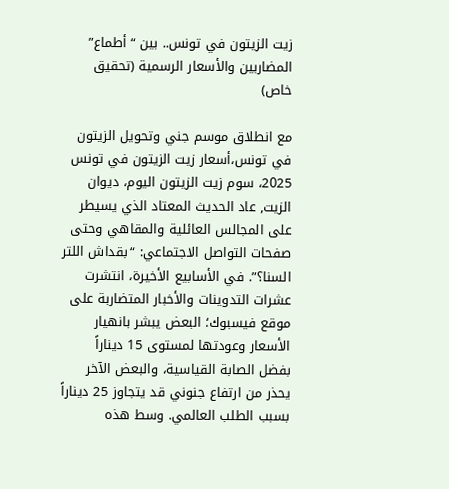زيت الزيتون في تونس.. بين “أطماع” المضاربين والأسعار الرسمية (تحقيق خاص)

مع انطلاق موسم جني وتحويل الزيتون في تونس،أسعار زيت الزيتون في تونس 2025، سوم زيت الزيتون اليوم، ديوان الزيت, عاد الحديث المعتاد الذي يسيطر على المجالس العائلية والمقاهي وحتى صفحات التواصل الاجتماعي: “بقداش اللتر السنا؟”. في الأسابيع الأخيرة، انتشرت عشرات التدوينات والأخبار المتضاربة على موقع فيسبوك؛ البعض يبشر بانهيار الأسعار وعودتها لمستوى 15 ديناراً بفضل الصابة القياسية، والبعض الآخر يحذر من ارتفاع جنوني قد يتجاوز 25 ديناراً بسبب الطلب العالمي. وسط هذه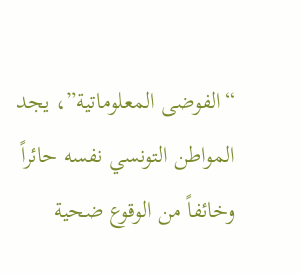“الفوضى المعلوماتية”، يجد المواطن التونسي نفسه حائراً وخائفاً من الوقوع ضحية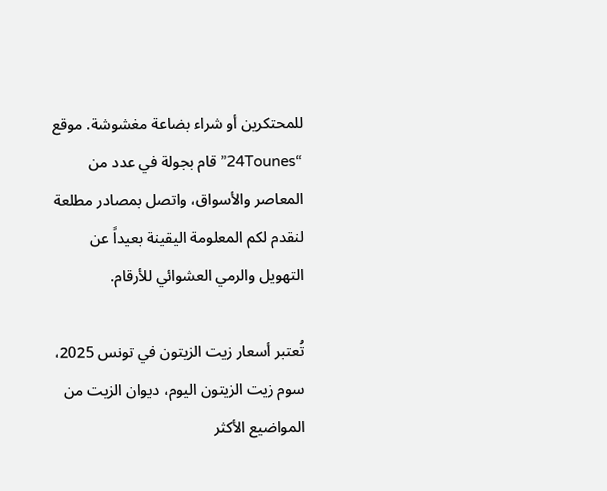للمحتكرين أو شراء بضاعة مغشوشة. موقع “24Tounes” قام بجولة في عدد من المعاصر والأسواق، واتصل بمصادر مطلعة لنقدم لكم المعلومة اليقينة بعيداً عن التهويل والرمي العشوائي للأرقام.

تُعتبر أسعار زيت الزيتون في تونس 2025، سوم زيت الزيتون اليوم، ديوان الزيت من المواضيع الأكثر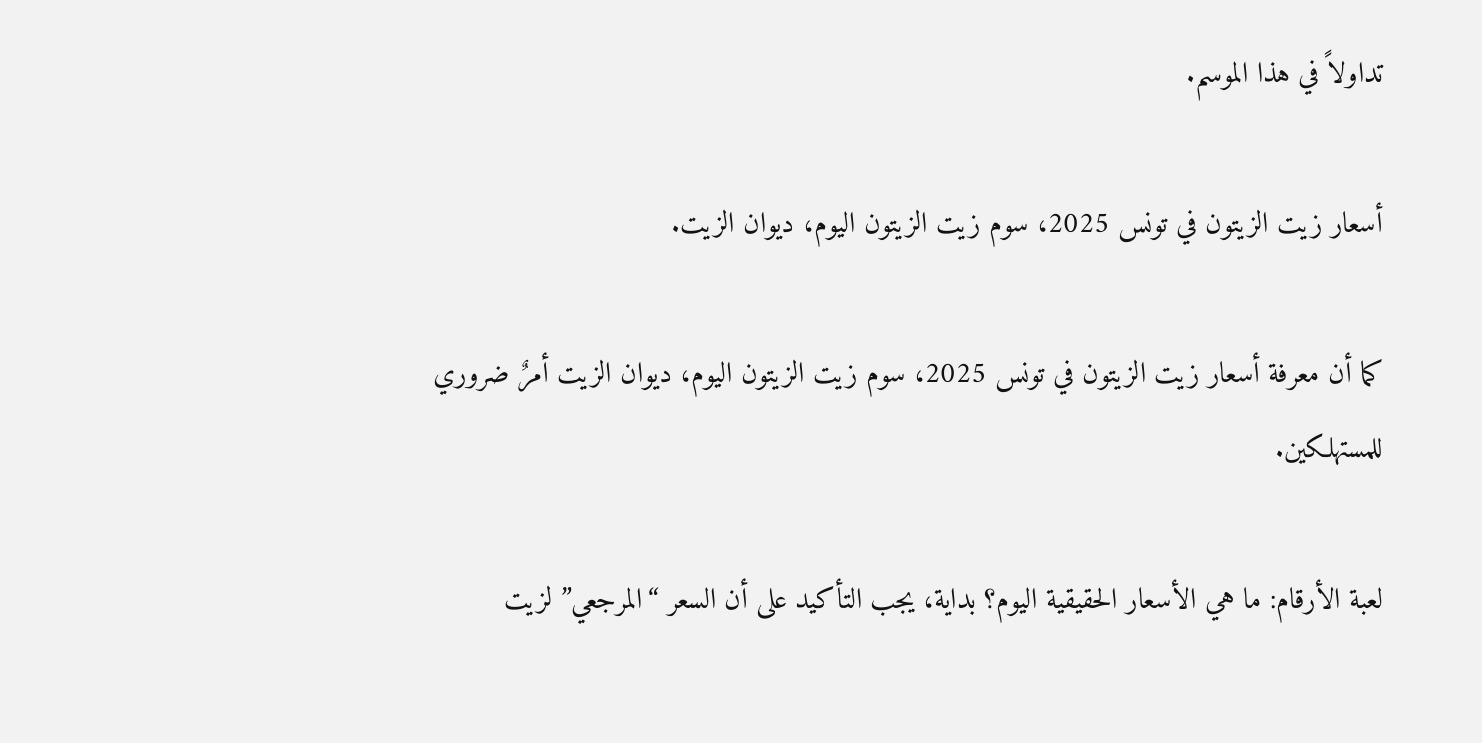تداولاً في هذا الموسم.

أسعار زيت الزيتون في تونس 2025، سوم زيت الزيتون اليوم، ديوان الزيت.

كما أن معرفة أسعار زيت الزيتون في تونس 2025، سوم زيت الزيتون اليوم، ديوان الزيت أمرٌ ضروري للمستهلكين.

لعبة الأرقام: ما هي الأسعار الحقيقية اليوم؟ بداية، يجب التأكيد على أن السعر “المرجعي” لزيت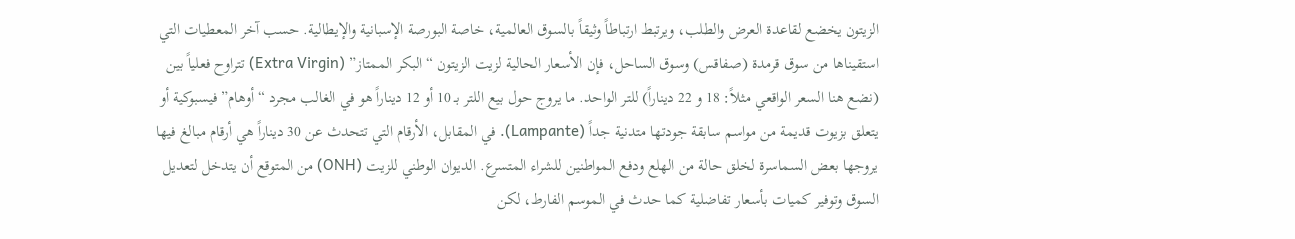الزيتون يخضع لقاعدة العرض والطلب، ويرتبط ارتباطاً وثيقاً بالسوق العالمية، خاصة البورصة الإسبانية والإيطالية. حسب آخر المعطيات التي استقيناها من سوق قرمدة (صفاقس) وسوق الساحل، فإن الأسعار الحالية لزيت الزيتون “البكر الممتاز” (Extra Virgin) تتراوح فعلياً بين (نضع هنا السعر الواقعي مثلاً: 18 و 22 ديناراً) للتر الواحد. ما يروج حول بيع اللتر بـ 10 أو 12 ديناراً هو في الغالب مجرد “أوهام” فيسبوكية أو يتعلق بزيوت قديمة من مواسم سابقة جودتها متدنية جداً (Lampante). في المقابل، الأرقام التي تتحدث عن 30 ديناراً هي أرقام مبالغ فيها يروجها بعض السماسرة لخلق حالة من الهلع ودفع المواطنين للشراء المتسرع. الديوان الوطني للزيت (ONH) من المتوقع أن يتدخل لتعديل السوق وتوفير كميات بأسعار تفاضلية كما حدث في الموسم الفارط، لكن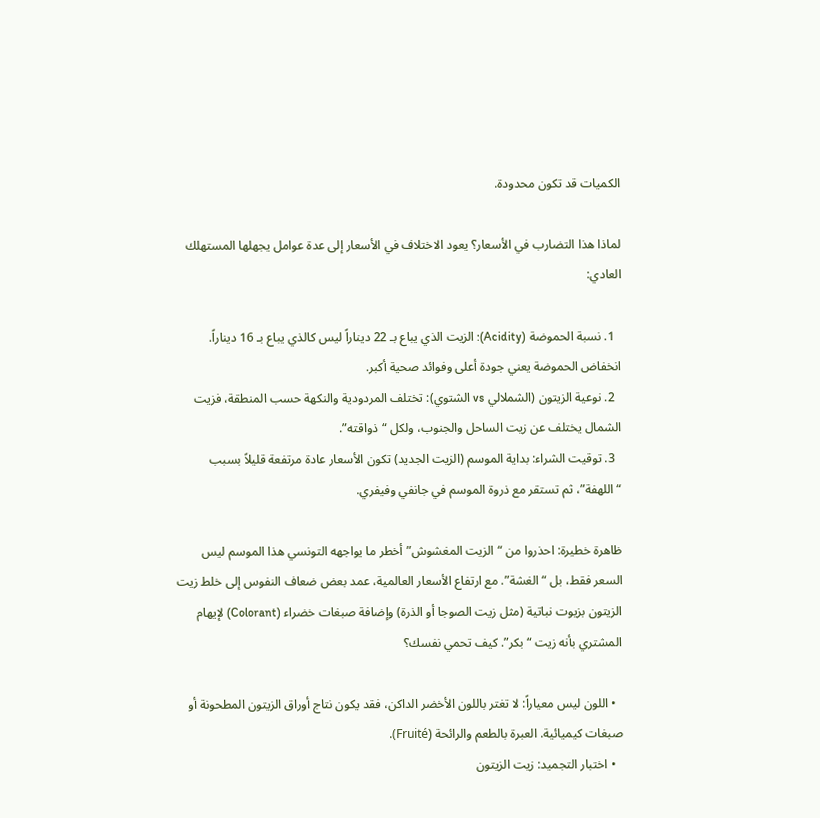الكميات قد تكون محدودة.

لماذا هذا التضارب في الأسعار؟ يعود الاختلاف في الأسعار إلى عدة عوامل يجهلها المستهلك العادي:

  1. نسبة الحموضة (Acidity): الزيت الذي يباع بـ 22 ديناراً ليس كالذي يباع بـ 16 ديناراً. انخفاض الحموضة يعني جودة أعلى وفوائد صحية أكبر.
  2. نوعية الزيتون (الشملالي vs الشتوي): تختلف المردودية والنكهة حسب المنطقة، فزيت الشمال يختلف عن زيت الساحل والجنوب، ولكل “ذواقته”.
  3. توقيت الشراء: بداية الموسم (الزيت الجديد) تكون الأسعار عادة مرتفعة قليلاً بسبب “اللهفة”، ثم تستقر مع ذروة الموسم في جانفي وفيفري.

ظاهرة خطيرة: احذروا من “الزيت المغشوش” أخطر ما يواجهه التونسي هذا الموسم ليس السعر فقط، بل “الغشة”. مع ارتفاع الأسعار العالمية، عمد بعض ضعاف النفوس إلى خلط زيت الزيتون بزيوت نباتية (مثل زيت الصوجا أو الذرة) وإضافة صبغات خضراء (Colorant) لإيهام المشتري بأنه زيت “بكر”. كيف تحمي نفسك؟

  • اللون ليس معياراً: لا تغتر باللون الأخضر الداكن، فقد يكون نتاج أوراق الزيتون المطحونة أو صبغات كيميائية. العبرة بالطعم والرائحة (Fruité).
  • اختبار التجميد: زيت الزيتون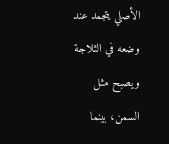الأصلي يتجمد عند وضعه في الثلاجة ويصبح مثل السمن، بينما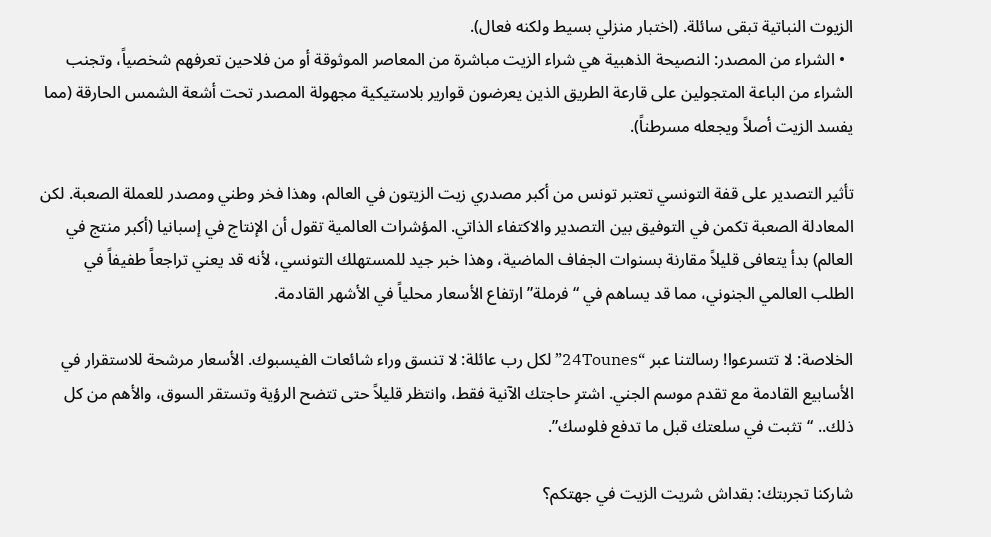الزيوت النباتية تبقى سائلة. (اختبار منزلي بسيط ولكنه فعال).
  • الشراء من المصدر: النصيحة الذهبية هي شراء الزيت مباشرة من المعاصر الموثوقة أو من فلاحين تعرفهم شخصياً، وتجنب الشراء من الباعة المتجولين على قارعة الطريق الذين يعرضون قوارير بلاستيكية مجهولة المصدر تحت أشعة الشمس الحارقة (مما يفسد الزيت أصلاً ويجعله مسرطناً).

تأثير التصدير على قفة التونسي تعتبر تونس من أكبر مصدري زيت الزيتون في العالم، وهذا فخر وطني ومصدر للعملة الصعبة. لكن المعادلة الصعبة تكمن في التوفيق بين التصدير والاكتفاء الذاتي. المؤشرات العالمية تقول أن الإنتاج في إسبانيا (أكبر منتج في العالم) بدأ يتعافى قليلاً مقارنة بسنوات الجفاف الماضية، وهذا خبر جيد للمستهلك التونسي، لأنه قد يعني تراجعاً طفيفاً في الطلب العالمي الجنوني، مما قد يساهم في “فرملة” ارتفاع الأسعار محلياً في الأشهر القادمة.

الخلاصة: لا تتسرعوا! رسالتنا عبر “24Tounes” لكل رب عائلة: لا تنسق وراء شائعات الفيسبوك. الأسعار مرشحة للاستقرار في الأسابيع القادمة مع تقدم موسم الجني. اشترِ حاجتك الآنية فقط، وانتظر قليلاً حتى تتضح الرؤية وتستقر السوق، والأهم من كل ذلك.. “تثبت في سلعتك قبل ما تدفع فلوسك”.

شاركنا تجربتك: بقداش شريت الزيت في جهتكم؟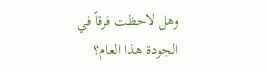وهل لاحظت فرقاً في الجودة هذا العام؟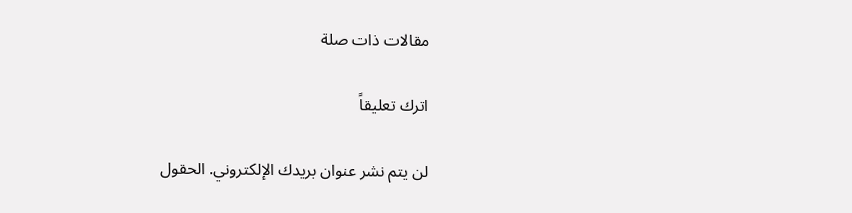مقالات ذات صلة

اترك تعليقاً

لن يتم نشر عنوان بريدك الإلكتروني. الحقول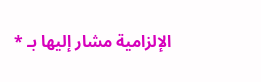الإلزامية مشار إليها بـ *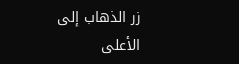زر الذهاب إلى الأعلى